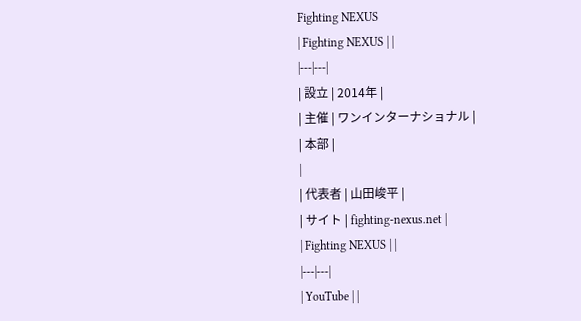Fighting NEXUS
| Fighting NEXUS | |
|---|---|
| 設立 | 2014年 |
| 主催 | ワンインターナショナル |
| 本部 |
|
| 代表者 | 山田峻平 |
| サイト | fighting-nexus.net |
| Fighting NEXUS | |
|---|---|
| YouTube | |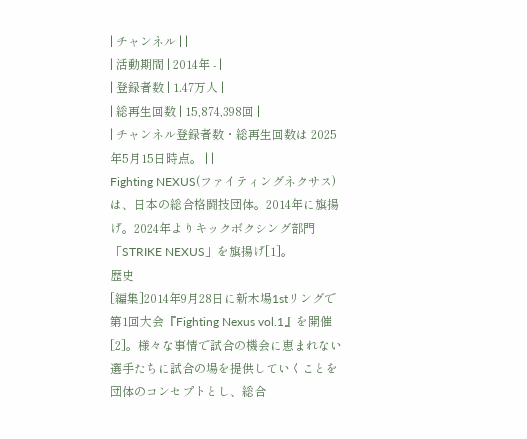| チャンネル | |
| 活動期間 | 2014年 - |
| 登録者数 | 1.47万人 |
| 総再生回数 | 15,874,398回 |
| チャンネル登録者数・総再生回数は 2025年5月15日時点。 | |
Fighting NEXUS(ファイティングネクサス)は、日本の総合格闘技団体。2014年に旗揚げ。2024年よりキックボクシング部門「STRIKE NEXUS」を旗揚げ[1]。
歴史
[編集]2014年9月28日に新木場1stリングで第1回大会『Fighting Nexus vol.1』を開催[2]。様々な事情で試合の機会に恵まれない選手たちに試合の場を提供していくことを団体のコンセプトとし、総合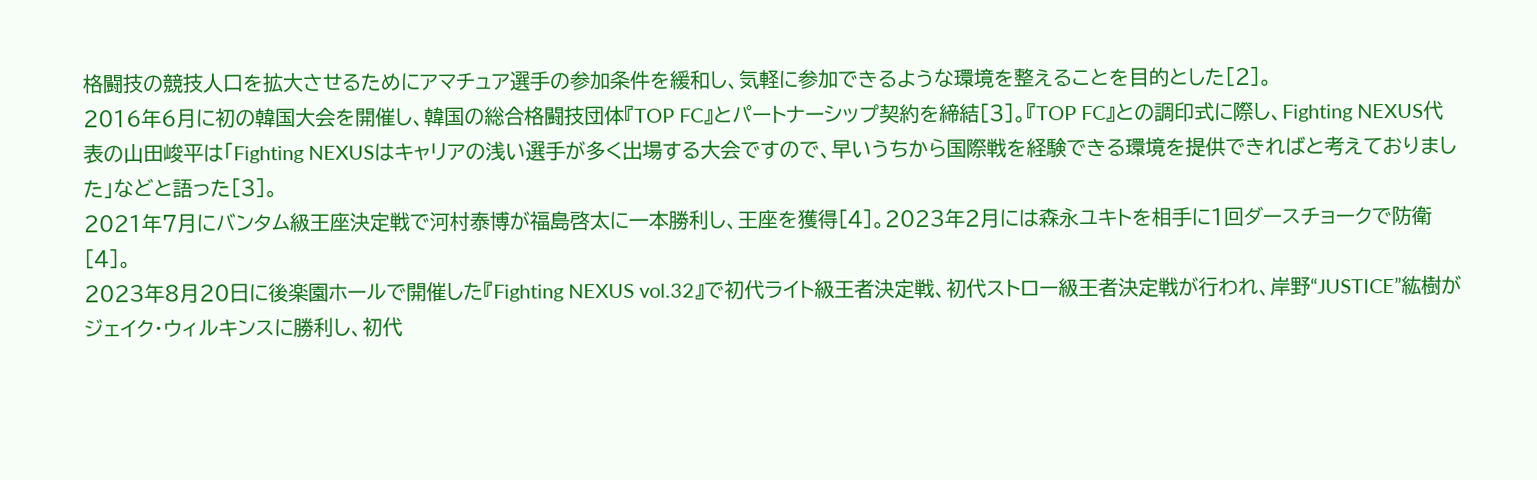格闘技の競技人口を拡大させるためにアマチュア選手の参加条件を緩和し、気軽に参加できるような環境を整えることを目的とした[2]。
2016年6月に初の韓国大会を開催し、韓国の総合格闘技団体『TOP FC』とパートナーシップ契約を締結[3]。『TOP FC』との調印式に際し、Fighting NEXUS代表の山田峻平は「Fighting NEXUSはキャリアの浅い選手が多く出場する大会ですので、早いうちから国際戦を経験できる環境を提供できればと考えておりました」などと語った[3]。
2021年7月にバンタム級王座決定戦で河村泰博が福島啓太に一本勝利し、王座を獲得[4]。2023年2月には森永ユキトを相手に1回ダースチョークで防衛[4]。
2023年8月20日に後楽園ホールで開催した『Fighting NEXUS vol.32』で初代ライト級王者決定戦、初代ストロー級王者決定戦が行われ、岸野“JUSTICE”紘樹がジェイク・ウィルキンスに勝利し、初代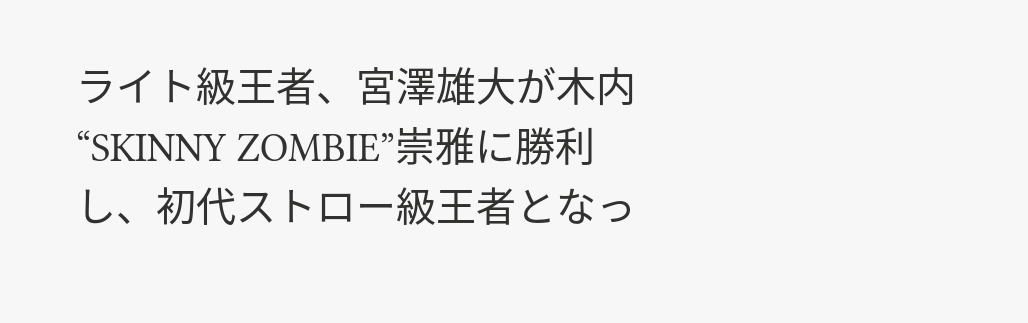ライト級王者、宮澤雄大が木内“SKINNY ZOMBIE”崇雅に勝利し、初代ストロー級王者となっ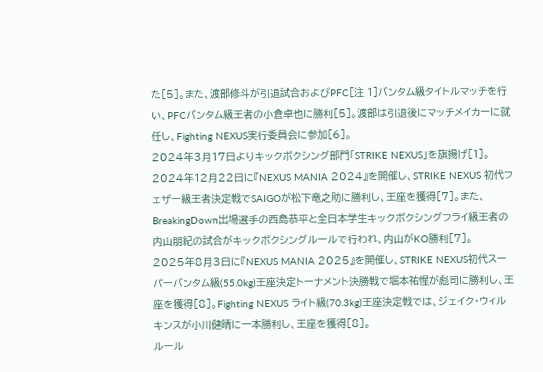た[5]。また、渡部修斗が引退試合およびPFC[注 1]バンタム級タイトルマッチを行い、PFCバンタム級王者の小倉卓也に勝利[5]。渡部は引退後にマッチメイカーに就任し、Fighting NEXUS実行委員会に参加[6]。
2024年3月17日よりキックボクシング部門「STRIKE NEXUS」を旗揚げ[1]。
2024年12月22日に『NEXUS MANIA 2024』を開催し、STRIKE NEXUS 初代フェザー級王者決定戦でSAIGOが松下竜之助に勝利し、王座を獲得[7]。また、BreakingDown出場選手の西島恭平と全日本学生キックボクシングフライ級王者の内山朋紀の試合がキックボクシングルールで行われ、内山がKO勝利[7]。
2025年8月3日に『NEXUS MANIA 2025』を開催し、STRIKE NEXUS初代スーパーバンタム級(55.0kg)王座決定トーナメント決勝戦で堀本祐惺が彪司に勝利し、王座を獲得[8]。Fighting NEXUS ライト級(70.3kg)王座決定戦では、ジェイク・ウィルキンスが小川健晴に一本勝利し、王座を獲得[8]。
ルール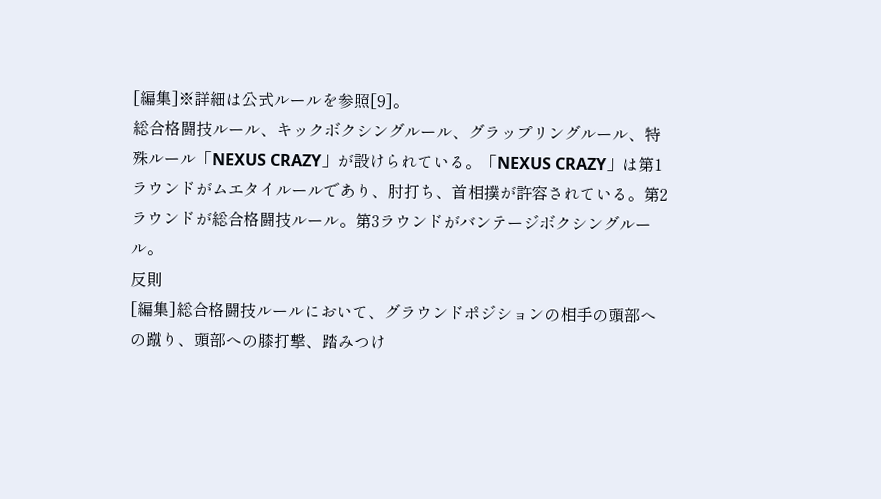[編集]※詳細は公式ルールを参照[9]。
総合格闘技ルール、キックボクシングルール、グラップリングルール、特殊ルール「NEXUS CRAZY」が設けられている。「NEXUS CRAZY」は第1ラウンドがムエタイルールであり、肘打ち、首相撲が許容されている。第2ラウンドが総合格闘技ルール。第3ラウンドがバンテージボクシングルール。
反則
[編集]総合格闘技ルールにおいて、グラウンドポジションの相手の頭部への蹴り、頭部への膝打撃、踏みつけ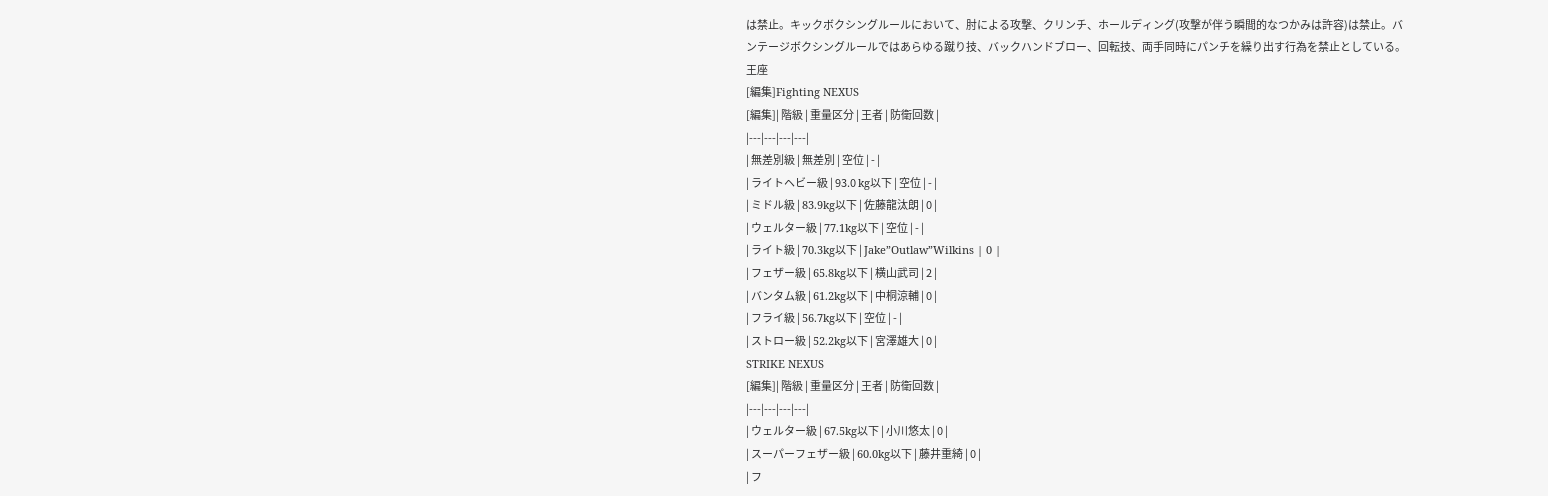は禁止。キックボクシングルールにおいて、肘による攻撃、クリンチ、ホールディング(攻撃が伴う瞬間的なつかみは許容)は禁止。バンテージボクシングルールではあらゆる蹴り技、バックハンドブロー、回転技、両手同時にパンチを繰り出す行為を禁止としている。
王座
[編集]Fighting NEXUS
[編集]| 階級 | 重量区分 | 王者 | 防衛回数 |
|---|---|---|---|
| 無差別級 | 無差別 | 空位 | - |
| ライトヘビー級 | 93.0 kg以下 | 空位 | - |
| ミドル級 | 83.9kg以下 | 佐藤龍汰朗 | 0 |
| ウェルター級 | 77.1kg以下 | 空位 | - |
| ライト級 | 70.3kg以下 | Jake”Outlaw”Wilkins | 0 |
| フェザー級 | 65.8kg以下 | 横山武司 | 2 |
| バンタム級 | 61.2kg以下 | 中桐涼輔 | 0 |
| フライ級 | 56.7kg以下 | 空位 | - |
| ストロー級 | 52.2kg以下 | 宮澤雄大 | 0 |
STRIKE NEXUS
[編集]| 階級 | 重量区分 | 王者 | 防衛回数 |
|---|---|---|---|
| ウェルター級 | 67.5kg以下 | 小川悠太 | 0 |
| スーパーフェザー級 | 60.0kg以下 | 藤井重綺 | 0 |
| フ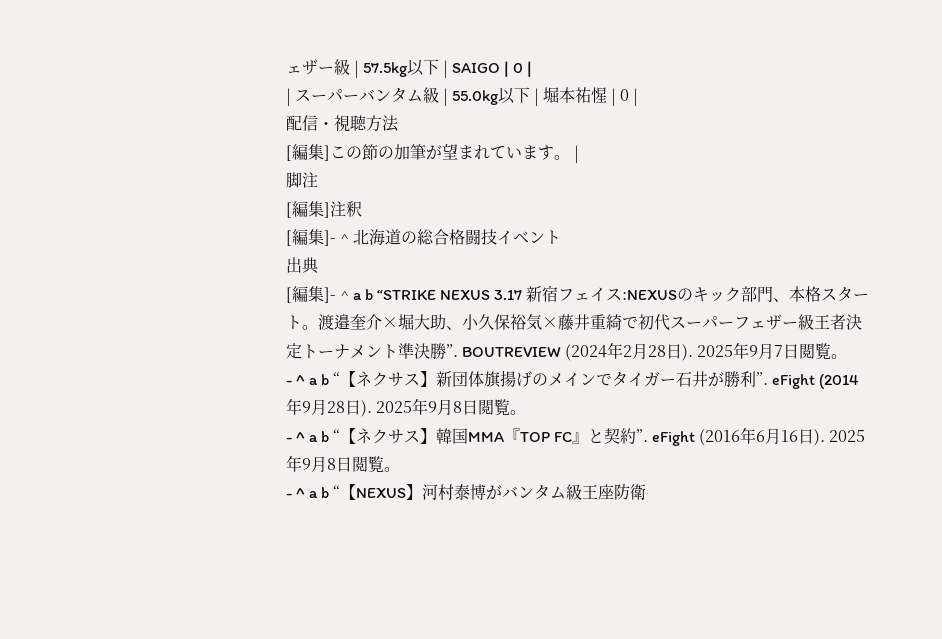ェザー級 | 57.5kg以下 | SAIGO | 0 |
| スーパーバンタム級 | 55.0kg以下 | 堀本祐惺 | 0 |
配信・視聴方法
[編集]この節の加筆が望まれています。 |
脚注
[編集]注釈
[編集]- ^ 北海道の総合格闘技イベント
出典
[編集]- ^ a b “STRIKE NEXUS 3.17 新宿フェイス:NEXUSのキック部門、本格スタート。渡邉奎介×堀大助、小久保裕気×藤井重綺で初代スーパーフェザー級王者決定トーナメント準決勝”. BOUTREVIEW (2024年2月28日). 2025年9月7日閲覧。
- ^ a b “【ネクサス】新団体旗揚げのメインでタイガー石井が勝利”. eFight (2014年9月28日). 2025年9月8日閲覧。
- ^ a b “【ネクサス】韓国MMA『TOP FC』と契約”. eFight (2016年6月16日). 2025年9月8日閲覧。
- ^ a b “【NEXUS】河村泰博がバンタム級王座防衛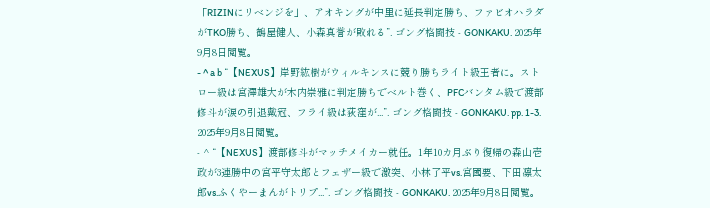「RIZINにリベンジを」、アオキングが中里に延長判定勝ち、ファビオハラダがTKO勝ち、鶴屋健人、小森真誉が敗れる”. ゴング格闘技 - GONKAKU. 2025年9月8日閲覧。
- ^ a b “【NEXUS】岸野紘樹がウィルキンスに競り勝ちライト級王者に。ストロー級は宮澤雄大が木内崇雅に判定勝ちでベルト巻く、PFCバンタム級で渡部修斗が涙の引退戴冠、フライ級は荻窪が...”. ゴング格闘技 - GONKAKU. pp. 1-3. 2025年9月8日閲覧。
- ^ “【NEXUS】渡部修斗がマッチメイカー就任。1年10カ月ぶり復帰の森山壱政が3連勝中の宮平守太郎とフェザー級で激突、小林了平vs.宮國要、下田凛太郎vs.ふくやーまんがトリプ...”. ゴング格闘技 - GONKAKU. 2025年9月8日閲覧。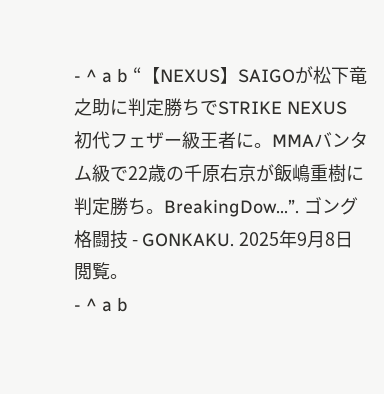- ^ a b “【NEXUS】SAIGOが松下竜之助に判定勝ちでSTRIKE NEXUS 初代フェザー級王者に。MMAバンタム級で22歳の千原右京が飯嶋重樹に判定勝ち。BreakingDow...”. ゴング格闘技 - GONKAKU. 2025年9月8日閲覧。
- ^ a b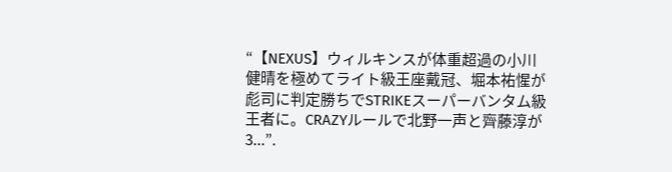“【NEXUS】ウィルキンスが体重超過の小川健晴を極めてライト級王座戴冠、堀本祐惺が彪司に判定勝ちでSTRIKEスーパーバンタム級王者に。CRAZYルールで北野一声と齊藤淳が3...”.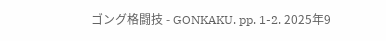ゴング格闘技 - GONKAKU. pp. 1-2. 2025年9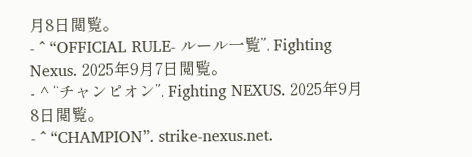月8日閲覧。
- ^ “OFFICIAL RULE- ルール一覧”. Fighting Nexus. 2025年9月7日閲覧。
- ^ “チャンピオン”. Fighting NEXUS. 2025年9月8日閲覧。
- ^ “CHAMPION”. strike-nexus.net.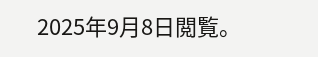2025年9月8日閲覧。